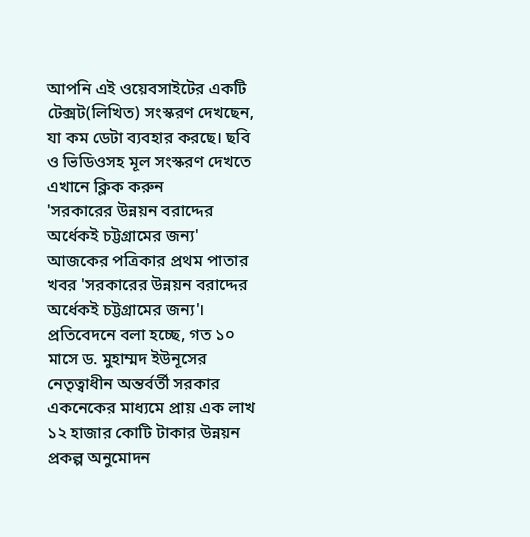আপনি এই ওয়েবসাইটের একটি টেক্সট(লিখিত) সংস্করণ দেখছেন, যা কম ডেটা ব্যবহার করছে। ছবি ও ভিডিওসহ মূল সংস্করণ দেখতে এখানে ক্লিক করুন
'সরকারের উন্নয়ন বরাদ্দের অর্ধেকই চট্টগ্রামের জন্য'
আজকের পত্রিকার প্রথম পাতার খবর 'সরকারের উন্নয়ন বরাদ্দের অর্ধেকই চট্টগ্রামের জন্য'।
প্রতিবেদনে বলা হচ্ছে, গত ১০ মাসে ড. মুহাম্মদ ইউনূসের নেতৃত্বাধীন অন্তর্বর্তী সরকার একনেকের মাধ্যমে প্রায় এক লাখ ১২ হাজার কোটি টাকার উন্নয়ন প্রকল্প অনুমোদন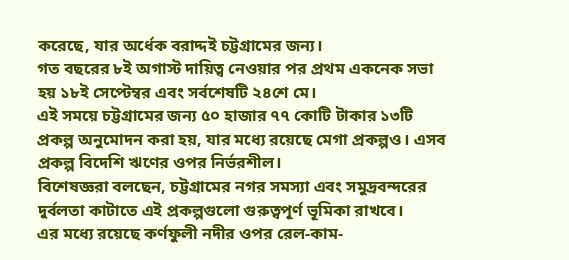করেছে, যার অর্ধেক বরাদ্দই চট্টগ্রামের জন্য।
গত বছরের ৮ই অগাস্ট দায়িত্ব নেওয়ার পর প্রথম একনেক সভা হয় ১৮ই সেপ্টেম্বর এবং সর্বশেষটি ২৪শে মে।
এই সময়ে চট্টগ্রামের জন্য ৫০ হাজার ৭৭ কোটি টাকার ১৩টি প্রকল্প অনুমোদন করা হয়, যার মধ্যে রয়েছে মেগা প্রকল্পও। এসব প্রকল্প বিদেশি ঋণের ওপর নির্ভরশীল।
বিশেষজ্ঞরা বলছেন, চট্টগ্রামের নগর সমস্যা এবং সমুদ্রবন্দরের দুর্বলতা কাটাতে এই প্রকল্পগুলো গুরুত্বপূর্ণ ভূমিকা রাখবে।
এর মধ্যে রয়েছে কর্ণফুলী নদীর ওপর রেল-কাম-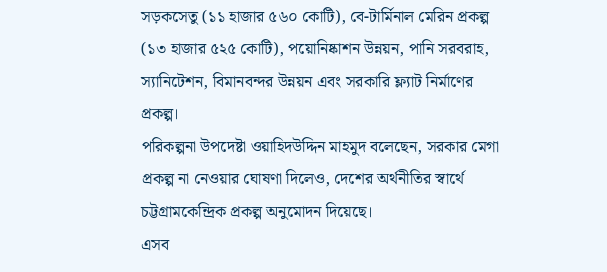সড়কসেতু (১১ হাজার ৫৬০ কোটি), বে-টার্মিনাল মেরিন প্রকল্প (১৩ হাজার ৫২৫ কোটি), পয়োনিষ্কাশন উন্নয়ন, পানি সরবরাহ, স্যানিটেশন, বিমানবন্দর উন্নয়ন এবং সরকারি ফ্ল্যাট নির্মাণের প্রকল্প।
পরিকল্পনা উপদেষ্টা ওয়াহিদউদ্দিন মাহমুদ বলেছেন, সরকার মেগা প্রকল্প না নেওয়ার ঘোষণা দিলেও, দেশের অর্থনীতির স্বার্থে চট্টগ্রামকেন্দ্রিক প্রকল্প অনুমোদন দিয়েছে।
এসব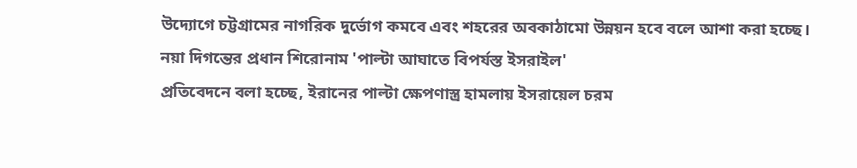উদ্যোগে চট্টগ্রামের নাগরিক দুর্ভোগ কমবে এবং শহরের অবকাঠামো উন্নয়ন হবে বলে আশা করা হচ্ছে।
নয়া দিগন্তের প্রধান শিরোনাম 'পাল্টা আঘাতে বিপর্যস্ত ইসরাইল'
প্রতিবেদনে বলা হচ্ছে, ইরানের পাল্টা ক্ষেপণাস্ত্র হামলায় ইসরায়েল চরম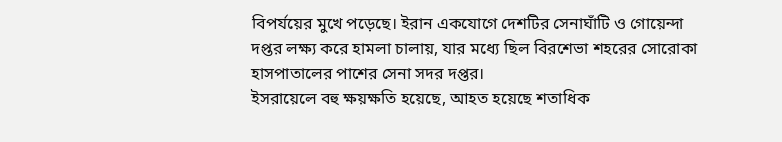বিপর্যয়ের মুখে পড়েছে। ইরান একযোগে দেশটির সেনাঘাঁটি ও গোয়েন্দা দপ্তর লক্ষ্য করে হামলা চালায়, যার মধ্যে ছিল বিরশেভা শহরের সোরোকা হাসপাতালের পাশের সেনা সদর দপ্তর।
ইসরায়েলে বহু ক্ষয়ক্ষতি হয়েছে, আহত হয়েছে শতাধিক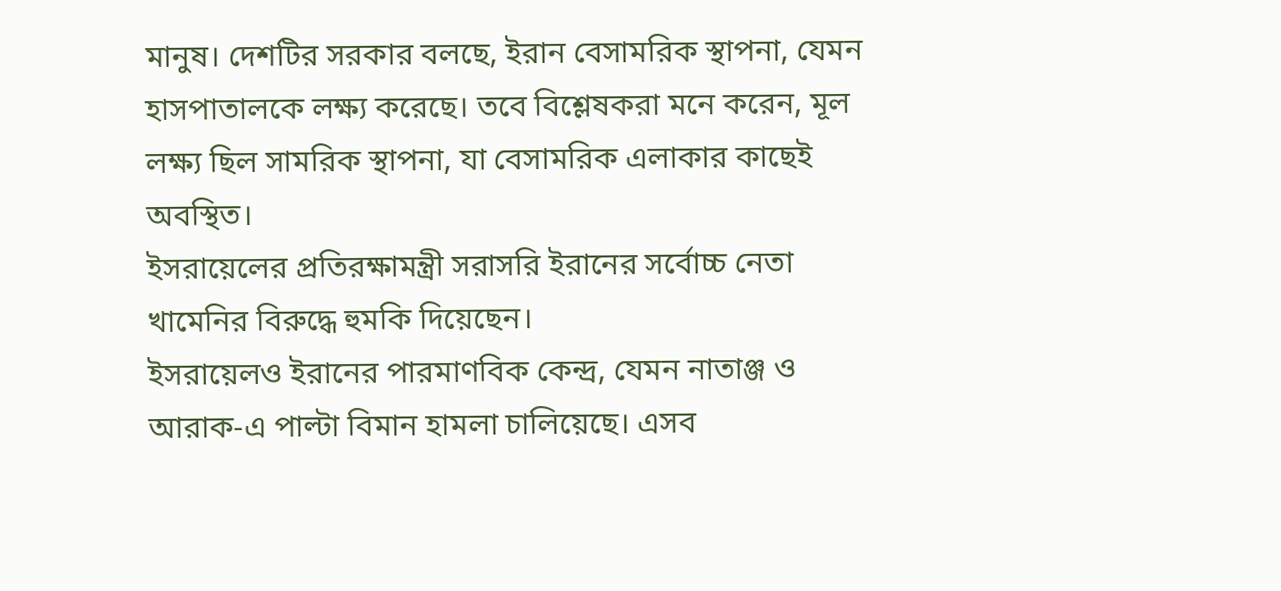মানুষ। দেশটির সরকার বলছে, ইরান বেসামরিক স্থাপনা, যেমন হাসপাতালকে লক্ষ্য করেছে। তবে বিশ্লেষকরা মনে করেন, মূল লক্ষ্য ছিল সামরিক স্থাপনা, যা বেসামরিক এলাকার কাছেই অবস্থিত।
ইসরায়েলের প্রতিরক্ষামন্ত্রী সরাসরি ইরানের সর্বোচ্চ নেতা খামেনির বিরুদ্ধে হুমকি দিয়েছেন।
ইসরায়েলও ইরানের পারমাণবিক কেন্দ্র, যেমন নাতাঞ্জ ও আরাক-এ পাল্টা বিমান হামলা চালিয়েছে। এসব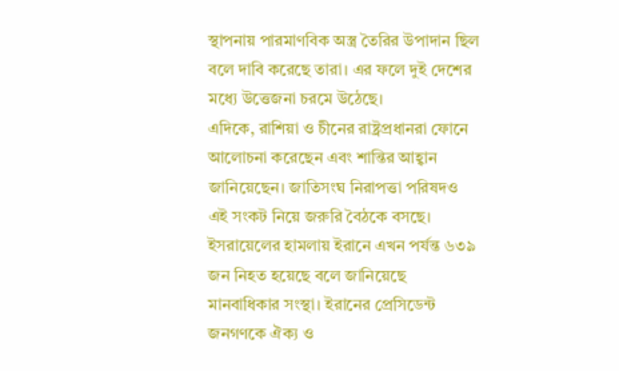স্থাপনায় পারমাণবিক অস্ত্র তৈরির উপাদান ছিল বলে দাবি করেছে তারা। এর ফলে দুই দেশের মধ্যে উত্তেজনা চরমে উঠেছে।
এদিকে, রাশিয়া ও চীনের রাষ্ট্রপ্রধানরা ফোনে আলোচনা করেছেন এবং শান্তির আহ্বান জানিয়েছেন। জাতিসংঘ নিরাপত্তা পরিষদও এই সংকট নিয়ে জরুরি বৈঠকে বসছে।
ইসরায়েলের হামলায় ইরানে এখন পর্যন্ত ৬৩৯ জন নিহত হয়েছে বলে জানিয়েছে মানবাধিকার সংস্থা। ইরানের প্রেসিডেন্ট জনগণকে ঐক্য ও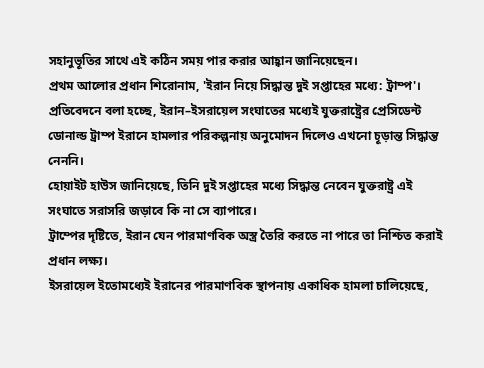সহানুভূতির সাথে এই কঠিন সময় পার করার আহ্বান জানিয়েছেন।
প্রথম আলোর প্রধান শিরোনাম, 'ইরান নিয়ে সিদ্ধান্ত দুই সপ্তাহের মধ্যে: ট্রাম্প'।
প্রতিবেদনে বলা হচ্ছে, ইরান–ইসরায়েল সংঘাতের মধ্যেই যুক্তরাষ্ট্রের প্রেসিডেন্ট ডোনাল্ড ট্রাম্প ইরানে হামলার পরিকল্পনায় অনুমোদন দিলেও এখনো চূড়ান্ত সিদ্ধান্ত নেননি।
হোয়াইট হাউস জানিয়েছে, তিনি দুই সপ্তাহের মধ্যে সিদ্ধান্ত নেবেন যুক্তরাষ্ট্র এই সংঘাতে সরাসরি জড়াবে কি না সে ব্যাপারে।
ট্রাম্পের দৃষ্টিতে, ইরান যেন পারমাণবিক অস্ত্র তৈরি করতে না পারে তা নিশ্চিত করাই প্রধান লক্ষ্য।
ইসরায়েল ইতোমধ্যেই ইরানের পারমাণবিক স্থাপনায় একাধিক হামলা চালিয়েছে,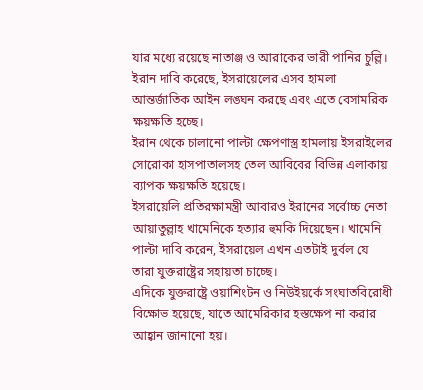যার মধ্যে রয়েছে নাতাঞ্জ ও আরাকের ভারী পানির চুল্লি।
ইরান দাবি করেছে, ইসরায়েলের এসব হামলা আন্তর্জাতিক আইন লঙ্ঘন করছে এবং এতে বেসামরিক ক্ষয়ক্ষতি হচ্ছে।
ইরান থেকে চালানো পাল্টা ক্ষেপণাস্ত্র হামলায় ইসরাইলের সোরোকা হাসপাতালসহ তেল আবিবের বিভিন্ন এলাকায় ব্যাপক ক্ষয়ক্ষতি হয়েছে।
ইসরায়েলি প্রতিরক্ষামন্ত্রী আবারও ইরানের সর্বোচ্চ নেতা আয়াতুল্লাহ খামেনিকে হত্যার হুমকি দিয়েছেন। খামেনি পাল্টা দাবি করেন, ইসরায়েল এখন এতটাই দুর্বল যে তারা যুক্তরাষ্ট্রের সহায়তা চাচ্ছে।
এদিকে যুক্তরাষ্ট্রে ওয়াশিংটন ও নিউইয়র্কে সংঘাতবিরোধী বিক্ষোভ হয়েছে, যাতে আমেরিকার হস্তক্ষেপ না করার আহ্বান জানানো হয়।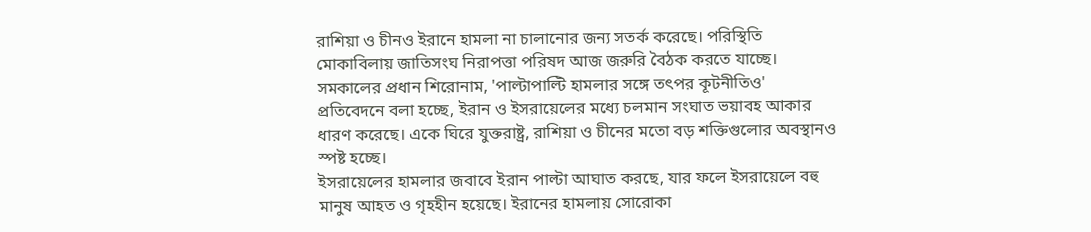রাশিয়া ও চীনও ইরানে হামলা না চালানোর জন্য সতর্ক করেছে। পরিস্থিতি মোকাবিলায় জাতিসংঘ নিরাপত্তা পরিষদ আজ জরুরি বৈঠক করতে যাচ্ছে।
সমকালের প্রধান শিরোনাম, 'পাল্টাপাল্টি হামলার সঙ্গে তৎপর কূটনীতিও'
প্রতিবেদনে বলা হচ্ছে, ইরান ও ইসরায়েলের মধ্যে চলমান সংঘাত ভয়াবহ আকার ধারণ করেছে। একে ঘিরে যুক্তরাষ্ট্র, রাশিয়া ও চীনের মতো বড় শক্তিগুলোর অবস্থানও স্পষ্ট হচ্ছে।
ইসরায়েলের হামলার জবাবে ইরান পাল্টা আঘাত করছে, যার ফলে ইসরায়েলে বহু মানুষ আহত ও গৃহহীন হয়েছে। ইরানের হামলায় সোরোকা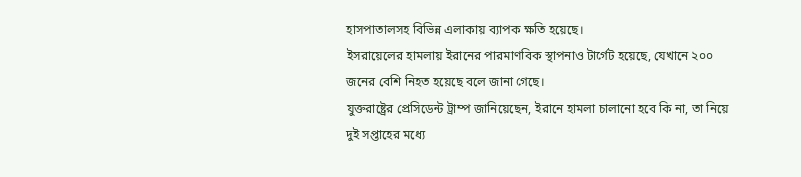হাসপাতালসহ বিভিন্ন এলাকায় ব্যাপক ক্ষতি হয়েছে।
ইসরায়েলের হামলায় ইরানের পারমাণবিক স্থাপনাও টার্গেট হয়েছে, যেখানে ২০০ জনের বেশি নিহত হয়েছে বলে জানা গেছে।
যুক্তরাষ্ট্রের প্রেসিডেন্ট ট্রাম্প জানিয়েছেন, ইরানে হামলা চালানো হবে কি না, তা নিয়ে দুই সপ্তাহের মধ্যে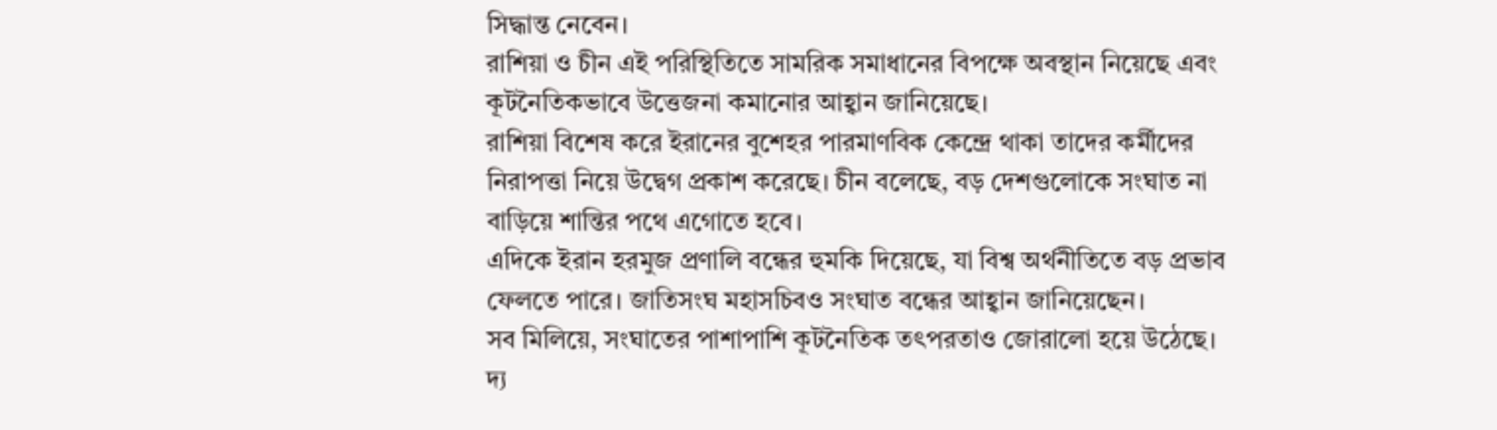সিদ্ধান্ত নেবেন।
রাশিয়া ও চীন এই পরিস্থিতিতে সামরিক সমাধানের বিপক্ষে অবস্থান নিয়েছে এবং কূটনৈতিকভাবে উত্তেজনা কমানোর আহ্বান জানিয়েছে।
রাশিয়া বিশেষ করে ইরানের বুশেহর পারমাণবিক কেন্দ্রে থাকা তাদের কর্মীদের নিরাপত্তা নিয়ে উদ্বেগ প্রকাশ করেছে। চীন বলেছে, বড় দেশগুলোকে সংঘাত না বাড়িয়ে শান্তির পথে এগোতে হবে।
এদিকে ইরান হরমুজ প্রণালি বন্ধের হুমকি দিয়েছে, যা বিশ্ব অর্থনীতিতে বড় প্রভাব ফেলতে পারে। জাতিসংঘ মহাসচিবও সংঘাত বন্ধের আহ্বান জানিয়েছেন।
সব মিলিয়ে, সংঘাতের পাশাপাশি কূটনৈতিক তৎপরতাও জোরালো হয়ে উঠেছে।
দ্য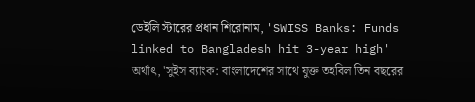ডেইলি স্টারের প্রধান শিরোনাম, 'SWISS Banks: Funds linked to Bangladesh hit 3-year high' অর্থাৎ, 'সুইস ব্যাংক: বাংলাদেশের সাথে যুক্ত তহবিল তিন বছরের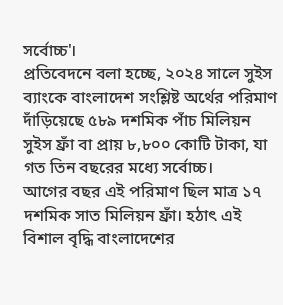সর্বোচ্চ'।
প্রতিবেদনে বলা হচ্ছে, ২০২৪ সালে সুইস ব্যাংকে বাংলাদেশ সংশ্লিষ্ট অর্থের পরিমাণ দাঁড়িয়েছে ৫৮৯ দশমিক পাঁচ মিলিয়ন সুইস ফ্রাঁ বা প্রায় ৮,৮০০ কোটি টাকা, যা গত তিন বছরের মধ্যে সর্বোচ্চ।
আগের বছর এই পরিমাণ ছিল মাত্র ১৭ দশমিক সাত মিলিয়ন ফ্রাঁ। হঠাৎ এই বিশাল বৃদ্ধি বাংলাদেশের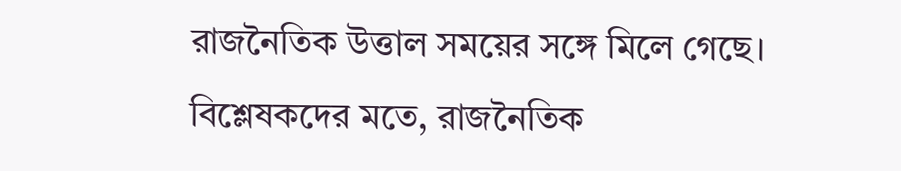রাজনৈতিক উত্তাল সময়ের সঙ্গে মিলে গেছে।
বিশ্লেষকদের মতে, রাজনৈতিক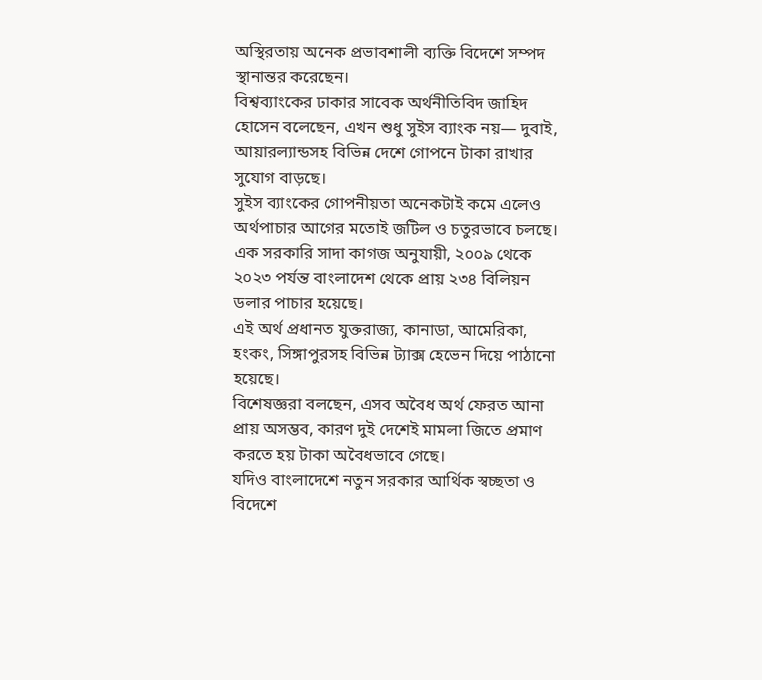অস্থিরতায় অনেক প্রভাবশালী ব্যক্তি বিদেশে সম্পদ স্থানান্তর করেছেন।
বিশ্বব্যাংকের ঢাকার সাবেক অর্থনীতিবিদ জাহিদ হোসেন বলেছেন, এখন শুধু সুইস ব্যাংক নয়— দুবাই, আয়ারল্যান্ডসহ বিভিন্ন দেশে গোপনে টাকা রাখার সুযোগ বাড়ছে।
সুইস ব্যাংকের গোপনীয়তা অনেকটাই কমে এলেও অর্থপাচার আগের মতোই জটিল ও চতুরভাবে চলছে।
এক সরকারি সাদা কাগজ অনুযায়ী, ২০০৯ থেকে ২০২৩ পর্যন্ত বাংলাদেশ থেকে প্রায় ২৩৪ বিলিয়ন ডলার পাচার হয়েছে।
এই অর্থ প্রধানত যুক্তরাজ্য, কানাডা, আমেরিকা, হংকং, সিঙ্গাপুরসহ বিভিন্ন ট্যাক্স হেভেন দিয়ে পাঠানো হয়েছে।
বিশেষজ্ঞরা বলছেন, এসব অবৈধ অর্থ ফেরত আনা প্রায় অসম্ভব, কারণ দুই দেশেই মামলা জিতে প্রমাণ করতে হয় টাকা অবৈধভাবে গেছে।
যদিও বাংলাদেশে নতুন সরকার আর্থিক স্বচ্ছতা ও বিদেশে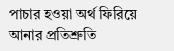পাচার হওয়া অর্থ ফিরিয়ে আনার প্রতিশ্রুতি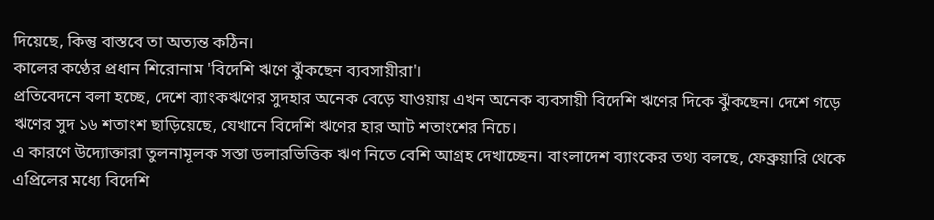দিয়েছে, কিন্তু বাস্তবে তা অত্যন্ত কঠিন।
কালের কণ্ঠের প্রধান শিরোনাম 'বিদেশি ঋণে ঝুঁকছেন ব্যবসায়ীরা'।
প্রতিবেদনে বলা হচ্ছে, দেশে ব্যাংকঋণের সুদহার অনেক বেড়ে যাওয়ায় এখন অনেক ব্যবসায়ী বিদেশি ঋণের দিকে ঝুঁকছেন। দেশে গড়ে ঋণের সুদ ১৬ শতাংশ ছাড়িয়েছে, যেখানে বিদেশি ঋণের হার আট শতাংশের নিচে।
এ কারণে উদ্যোক্তারা তুলনামূলক সস্তা ডলারভিত্তিক ঋণ নিতে বেশি আগ্রহ দেখাচ্ছেন। বাংলাদেশ ব্যাংকের তথ্য বলছে, ফেব্রুয়ারি থেকে এপ্রিলের মধ্যে বিদেশি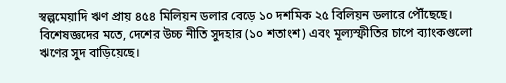স্বল্পমেয়াদি ঋণ প্রায় ৪৫৪ মিলিয়ন ডলার বেড়ে ১০ দশমিক ২৫ বিলিয়ন ডলারে পৌঁছেছে।
বিশেষজ্ঞদের মতে, দেশের উচ্চ নীতি সুদহার (১০ শতাংশ) এবং মূল্যস্ফীতির চাপে ব্যাংকগুলো ঋণের সুদ বাড়িয়েছে।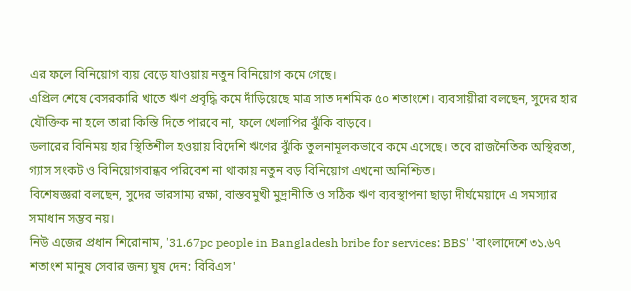এর ফলে বিনিয়োগ ব্যয় বেড়ে যাওয়ায় নতুন বিনিয়োগ কমে গেছে।
এপ্রিল শেষে বেসরকারি খাতে ঋণ প্রবৃদ্ধি কমে দাঁড়িয়েছে মাত্র সাত দশমিক ৫০ শতাংশে। ব্যবসায়ীরা বলছেন, সুদের হার যৌক্তিক না হলে তারা কিস্তি দিতে পারবে না, ফলে খেলাপির ঝুঁকি বাড়বে।
ডলারের বিনিময় হার স্থিতিশীল হওয়ায় বিদেশি ঋণের ঝুঁকি তুলনামূলকভাবে কমে এসেছে। তবে রাজনৈতিক অস্থিরতা, গ্যাস সংকট ও বিনিয়োগবান্ধব পরিবেশ না থাকায় নতুন বড় বিনিয়োগ এখনো অনিশ্চিত।
বিশেষজ্ঞরা বলছেন, সুদের ভারসাম্য রক্ষা, বাস্তবমুখী মুদ্রানীতি ও সঠিক ঋণ ব্যবস্থাপনা ছাড়া দীর্ঘমেয়াদে এ সমস্যার সমাধান সম্ভব নয়।
নিউ এজের প্রধান শিরোনাম, '31.67pc people in Bangladesh bribe for services: BBS' 'বাংলাদেশে ৩১.৬৭ শতাংশ মানুষ সেবার জন্য ঘুষ দেন: বিবিএস'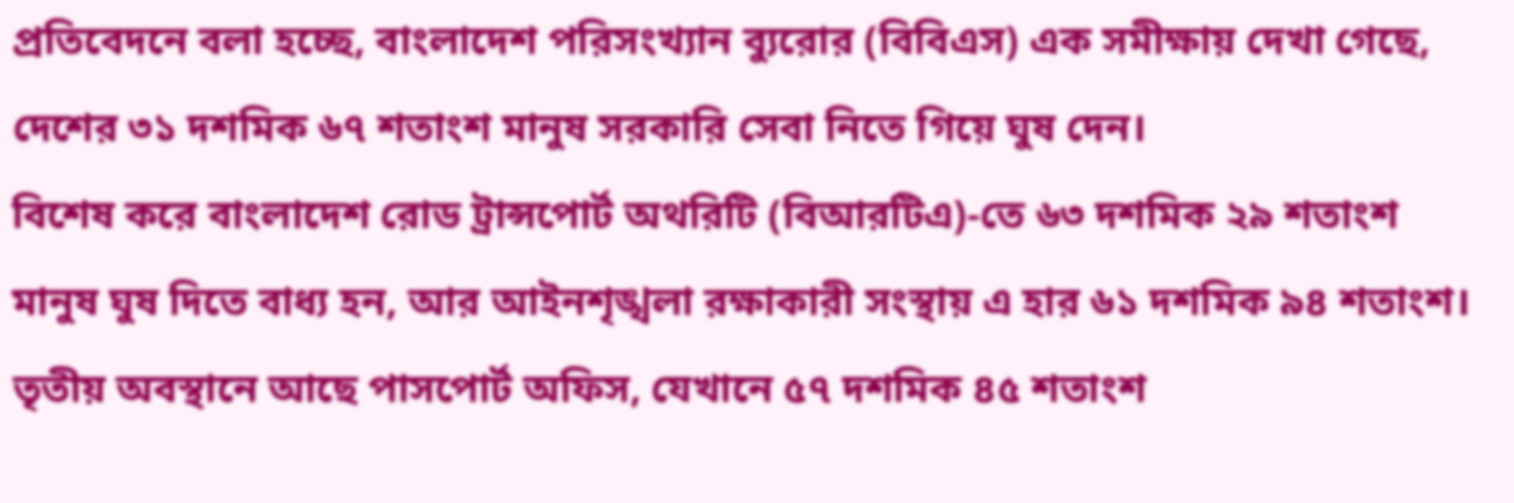প্রতিবেদনে বলা হচ্ছে, বাংলাদেশ পরিসংখ্যান ব্যুরোর (বিবিএস) এক সমীক্ষায় দেখা গেছে, দেশের ৩১ দশমিক ৬৭ শতাংশ মানুষ সরকারি সেবা নিতে গিয়ে ঘুষ দেন।
বিশেষ করে বাংলাদেশ রোড ট্রান্সপোর্ট অথরিটি (বিআরটিএ)-তে ৬৩ দশমিক ২৯ শতাংশ মানুষ ঘুষ দিতে বাধ্য হন, আর আইনশৃঙ্খলা রক্ষাকারী সংস্থায় এ হার ৬১ দশমিক ৯৪ শতাংশ।
তৃতীয় অবস্থানে আছে পাসপোর্ট অফিস, যেখানে ৫৭ দশমিক ৪৫ শতাংশ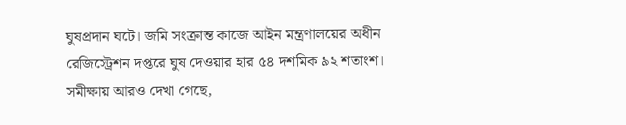ঘুষপ্রদান ঘটে। জমি সংক্রান্ত কাজে আইন মন্ত্রণালয়ের অধীন রেজিস্ট্রেশন দপ্তরে ঘুষ দেওয়ার হার ৫৪ দশমিক ৯২ শতাংশ।
সমীক্ষায় আরও দেখা গেছে,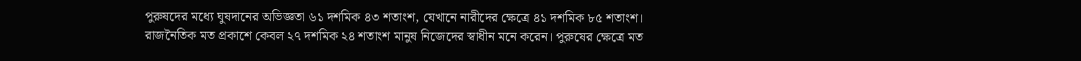পুরুষদের মধ্যে ঘুষদানের অভিজ্ঞতা ৬১ দশমিক ৪৩ শতাংশ, যেখানে নারীদের ক্ষেত্রে ৪১ দশমিক ৮৫ শতাংশ।
রাজনৈতিক মত প্রকাশে কেবল ২৭ দশমিক ২৪ শতাংশ মানুষ নিজেদের স্বাধীন মনে করেন। পুরুষের ক্ষেত্রে মত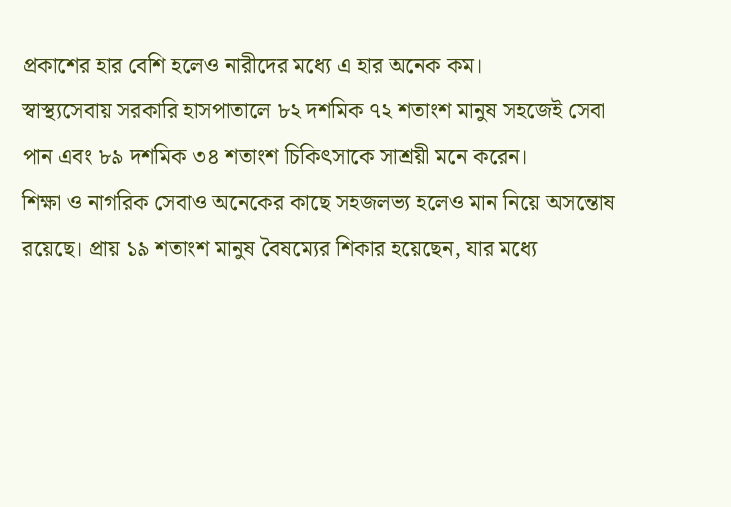প্রকাশের হার বেশি হলেও নারীদের মধ্যে এ হার অনেক কম।
স্বাস্থ্যসেবায় সরকারি হাসপাতালে ৮২ দশমিক ৭২ শতাংশ মানুষ সহজেই সেবা পান এবং ৮৯ দশমিক ৩৪ শতাংশ চিকিৎসাকে সাশ্রয়ী মনে করেন।
শিক্ষা ও নাগরিক সেবাও অনেকের কাছে সহজলভ্য হলেও মান নিয়ে অসন্তোষ রয়েছে। প্রায় ১৯ শতাংশ মানুষ বৈষম্যের শিকার হয়েছেন, যার মধ্যে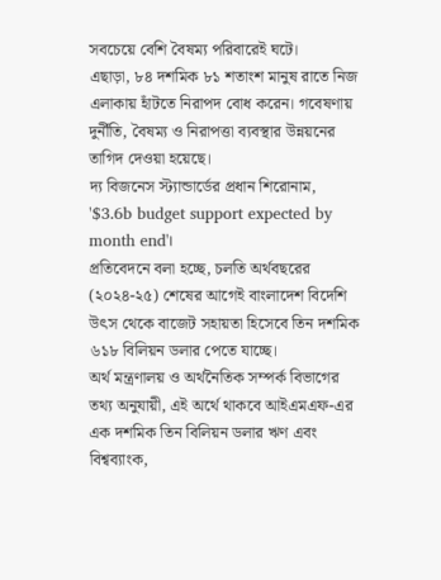সবচেয়ে বেশি বৈষম্য পরিবারেই ঘটে।
এছাড়া, ৮৪ দশমিক ৮১ শতাংশ মানুষ রাতে নিজ এলাকায় হাঁটতে নিরাপদ বোধ করেন। গবেষণায় দুর্নীতি, বৈষম্য ও নিরাপত্তা ব্যবস্থার উন্নয়নের তাগিদ দেওয়া হয়েছে।
দ্য বিজনেস স্ট্যান্ডার্ডের প্রধান শিরোনাম, '$3.6b budget support expected by month end'।
প্রতিবেদনে বলা হচ্ছে, চলতি অর্থবছরের (২০২৪-২৫) শেষের আগেই বাংলাদেশ বিদেশি উৎস থেকে বাজেট সহায়তা হিসেবে তিন দশমিক ৬১৮ বিলিয়ন ডলার পেতে যাচ্ছে।
অর্থ মন্ত্রণালয় ও অর্থনৈতিক সম্পর্ক বিভাগের তথ্য অনুযায়ী, এই অর্থে থাকবে আইএমএফ-এর এক দশমিক তিন বিলিয়ন ডলার ঋণ এবং বিশ্বব্যাংক,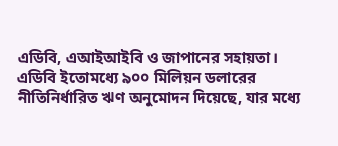এডিবি, এআইআইবি ও জাপানের সহায়তা।
এডিবি ইতোমধ্যে ৯০০ মিলিয়ন ডলারের নীতিনির্ধারিত ঋণ অনুমোদন দিয়েছে, যার মধ্যে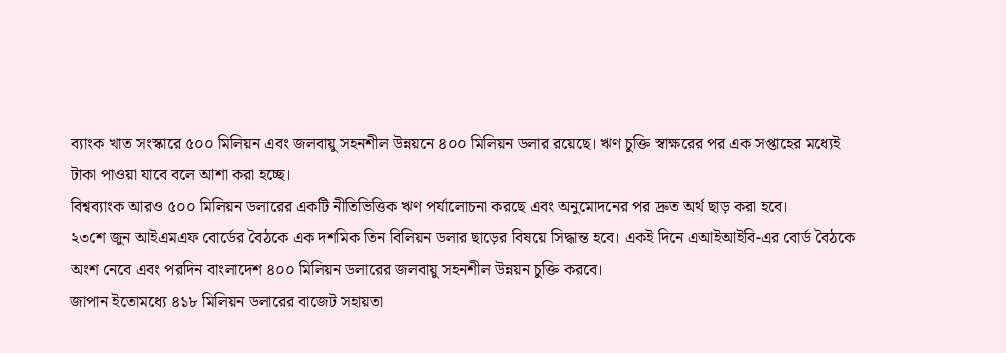ব্যাংক খাত সংস্কারে ৫০০ মিলিয়ন এবং জলবায়ু সহনশীল উন্নয়নে ৪০০ মিলিয়ন ডলার রয়েছে। ঋণ চুক্তি স্বাক্ষরের পর এক সপ্তাহের মধ্যেই টাকা পাওয়া যাবে বলে আশা করা হচ্ছে।
বিশ্বব্যাংক আরও ৫০০ মিলিয়ন ডলারের একটি নীতিভিত্তিক ঋণ পর্যালোচনা করছে এবং অনুমোদনের পর দ্রুত অর্থ ছাড় করা হবে।
২৩শে জুন আইএমএফ বোর্ডের বৈঠকে এক দশমিক তিন বিলিয়ন ডলার ছাড়ের বিষয়ে সিদ্ধান্ত হবে। একই দিনে এআইআইবি-এর বোর্ড বৈঠকে অংশ নেবে এবং পরদিন বাংলাদেশ ৪০০ মিলিয়ন ডলারের জলবায়ু সহনশীল উন্নয়ন চুক্তি করবে।
জাপান ইতোমধ্যে ৪১৮ মিলিয়ন ডলারের বাজেট সহায়তা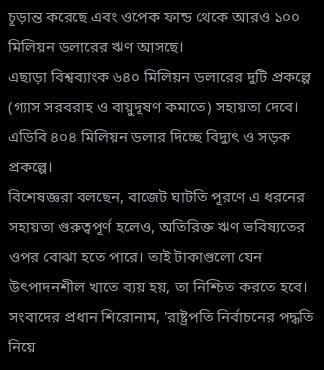চূড়ান্ত করেছে এবং ওপেক ফান্ড থেকে আরও ১০০ মিলিয়ন ডলারের ঋণ আসছে।
এছাড়া বিশ্বব্যাংক ৬৪০ মিলিয়ন ডলারের দুটি প্রকল্পে (গ্যাস সরবরাহ ও বায়ুদূষণ কমাতে) সহায়তা দেবে। এডিবি ৪০৪ মিলিয়ন ডলার দিচ্ছে বিদ্যুৎ ও সড়ক প্রকল্পে।
বিশেষজ্ঞরা বলছেন, বাজেট ঘাটতি পূরণে এ ধরনের সহায়তা গুরুত্বপূর্ণ হলেও, অতিরিক্ত ঋণ ভবিষ্যতের ওপর বোঝা হতে পারে। তাই টাকাগুলো যেন উৎপাদনশীল খাতে ব্যয় হয়, তা নিশ্চিত করতে হবে।
সংবাদের প্রধান শিরোনাম, 'রাষ্ট্রপতি নির্বাচনের পদ্ধতি নিয়ে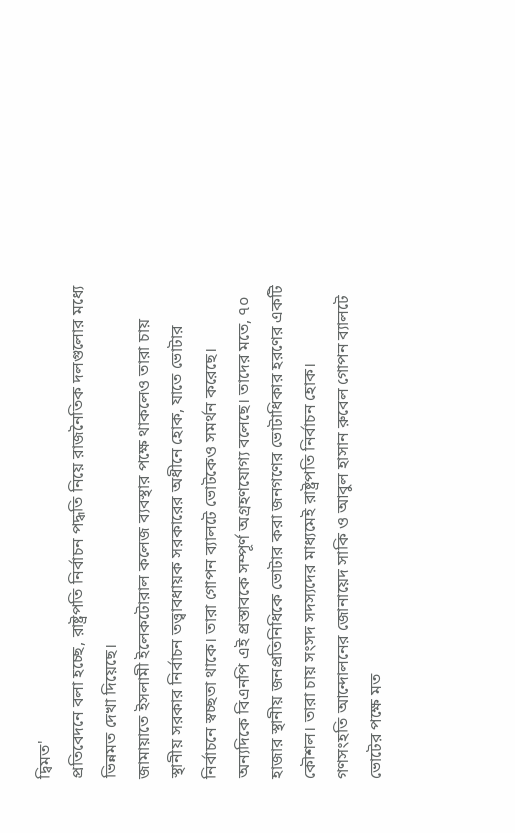দ্বিমত'
প্রতিবেদনে বলা হচ্ছে, রাষ্ট্রপতি নির্বাচন পদ্ধতি নিয়ে রাজনৈতিক দলগুলোর মধ্যে ভিন্নমত দেখা দিয়েছে।
জামায়াতে ইসলামী ইলেকটোরাল কলেজ ব্যবস্থার পক্ষে থাকলেও তারা চায় স্থানীয় সরকার নির্বাচন তত্ত্বাবধায়ক সরকারের অধীনে হোক, যাতে ভোটার নির্বাচনে স্বচ্ছতা থাকে। তারা গোপন ব্যালটে ভোটকেও সমর্থন করেছে।
অন্যদিকে বিএনপি এই প্রস্তাবকে সম্পূর্ণ অগ্রহণযোগ্য বলেছে। তাদের মতে, ৭০ হাজার স্থানীয় জনপ্রতিনিধিকে ভোটার করা জনগণের ভোটাধিকার হরণের একটি কৌশল। তারা চায় সংসদ সদস্যদের মাধ্যমেই রাষ্ট্রপতি নির্বাচন হোক।
গণসংহতি আন্দোলনের জোনায়েদ সাকি ও আবুল হাসান রুবেল গোপন ব্যালটে ভোটের পক্ষে মত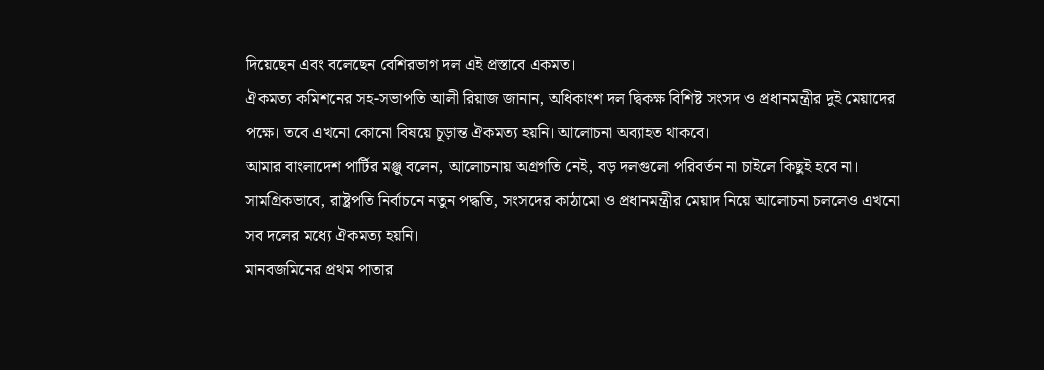দিয়েছেন এবং বলেছেন বেশিরভাগ দল এই প্রস্তাবে একমত।
ঐকমত্য কমিশনের সহ-সভাপতি আলী রিয়াজ জানান, অধিকাংশ দল দ্বিকক্ষ বিশিষ্ট সংসদ ও প্রধানমন্ত্রীর দুই মেয়াদের পক্ষে। তবে এখনো কোনো বিষয়ে চূড়ান্ত ঐকমত্য হয়নি। আলোচনা অব্যাহত থাকবে।
আমার বাংলাদেশ পার্টির মঞ্জু বলেন, আলোচনায় অগ্রগতি নেই, বড় দলগুলো পরিবর্তন না চাইলে কিছুই হবে না।
সামগ্রিকভাবে, রাষ্ট্রপতি নির্বাচনে নতুন পদ্ধতি, সংসদের কাঠামো ও প্রধানমন্ত্রীর মেয়াদ নিয়ে আলোচনা চললেও এখনো সব দলের মধ্যে ঐকমত্য হয়নি।
মানবজমিনের প্রথম পাতার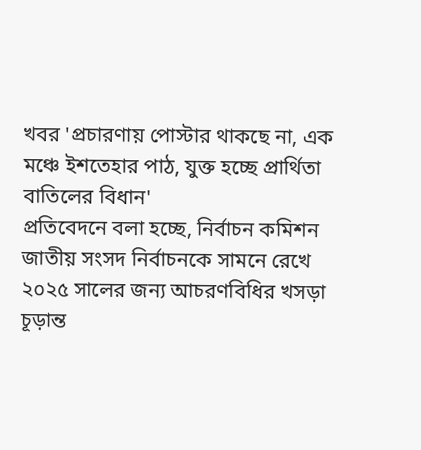খবর 'প্রচারণায় পোস্টার থাকছে না, এক মঞ্চে ইশতেহার পাঠ, যুক্ত হচ্ছে প্রার্থিতা বাতিলের বিধান'
প্রতিবেদনে বলা হচ্ছে, নির্বাচন কমিশন জাতীয় সংসদ নির্বাচনকে সামনে রেখে ২০২৫ সালের জন্য আচরণবিধির খসড়া চূড়ান্ত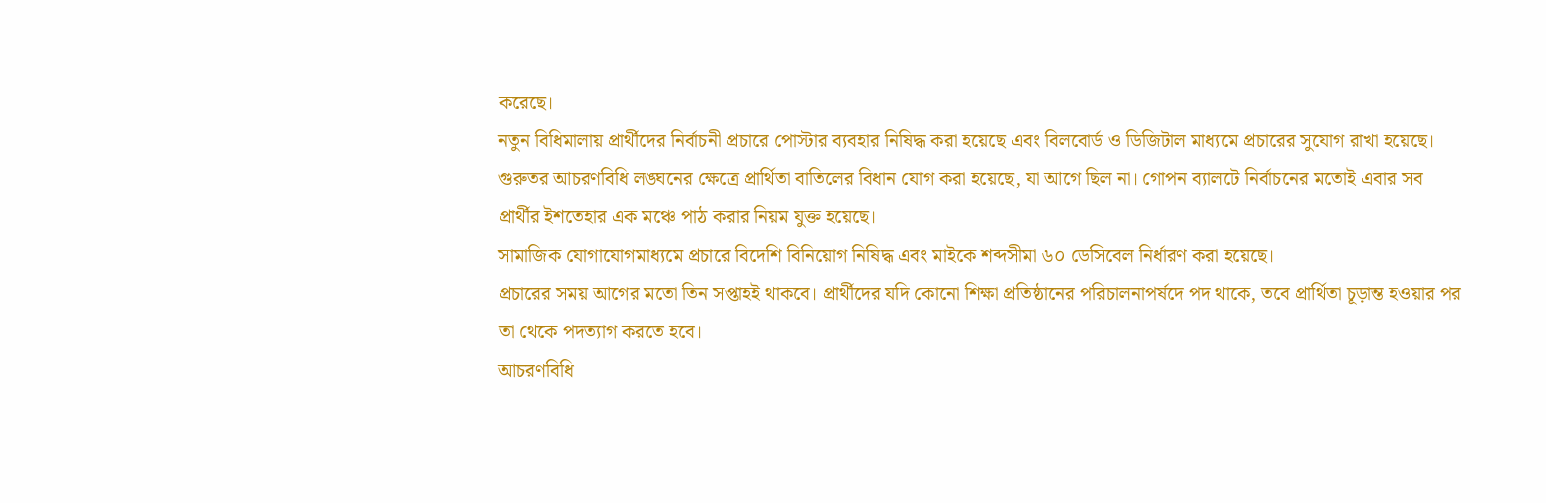করেছে।
নতুন বিধিমালায় প্রার্থীদের নির্বাচনী প্রচারে পোস্টার ব্যবহার নিষিদ্ধ করা হয়েছে এবং বিলবোর্ড ও ডিজিটাল মাধ্যমে প্রচারের সুযোগ রাখা হয়েছে।
গুরুতর আচরণবিধি লঙ্ঘনের ক্ষেত্রে প্রার্থিতা বাতিলের বিধান যোগ করা হয়েছে, যা আগে ছিল না। গোপন ব্যালটে নির্বাচনের মতোই এবার সব প্রার্থীর ইশতেহার এক মঞ্চে পাঠ করার নিয়ম যুক্ত হয়েছে।
সামাজিক যোগাযোগমাধ্যমে প্রচারে বিদেশি বিনিয়োগ নিষিদ্ধ এবং মাইকে শব্দসীমা ৬০ ডেসিবেল নির্ধারণ করা হয়েছে।
প্রচারের সময় আগের মতো তিন সপ্তাহই থাকবে। প্রার্থীদের যদি কোনো শিক্ষা প্রতিষ্ঠানের পরিচালনাপর্ষদে পদ থাকে, তবে প্রার্থিতা চূড়ান্ত হওয়ার পর তা থেকে পদত্যাগ করতে হবে।
আচরণবিধি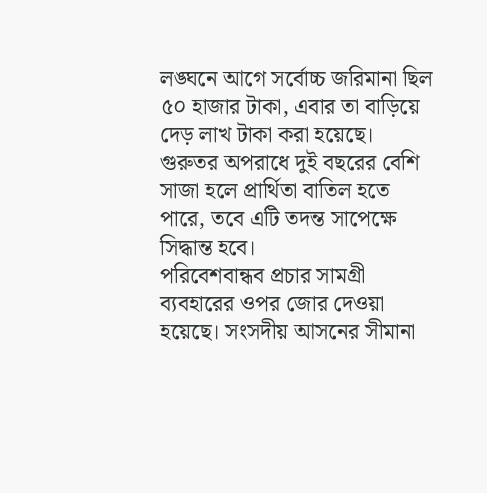লঙ্ঘনে আগে সর্বোচ্চ জরিমানা ছিল ৫০ হাজার টাকা, এবার তা বাড়িয়ে দেড় লাখ টাকা করা হয়েছে।
গুরুতর অপরাধে দুই বছরের বেশি সাজা হলে প্রার্থিতা বাতিল হতে পারে, তবে এটি তদন্ত সাপেক্ষে সিদ্ধান্ত হবে।
পরিবেশবান্ধব প্রচার সামগ্রী ব্যবহারের ওপর জোর দেওয়া হয়েছে। সংসদীয় আসনের সীমানা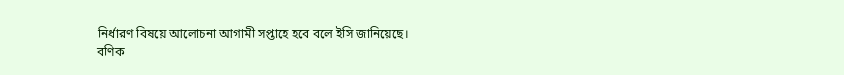নির্ধারণ বিষয়ে আলোচনা আগামী সপ্তাহে হবে বলে ইসি জানিয়েছে।
বণিক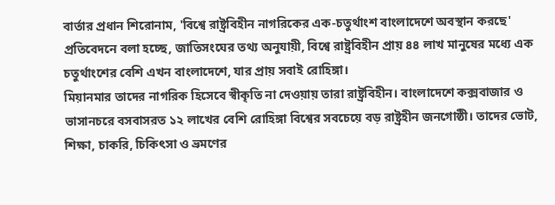বার্তার প্রধান শিরোনাম, 'বিশ্বে রাষ্ট্রবিহীন নাগরিকের এক-চতুর্থাংশ বাংলাদেশে অবস্থান করছে'
প্রতিবেদনে বলা হচ্ছে, জাতিসংঘের তথ্য অনুযায়ী, বিশ্বে রাষ্ট্রবিহীন প্রায় ৪৪ লাখ মানুষের মধ্যে এক চতুর্থাংশের বেশি এখন বাংলাদেশে, যার প্রায় সবাই রোহিঙ্গা।
মিয়ানমার তাদের নাগরিক হিসেবে স্বীকৃতি না দেওয়ায় তারা রাষ্ট্রবিহীন। বাংলাদেশে কক্সবাজার ও ভাসানচরে বসবাসরত ১২ লাখের বেশি রোহিঙ্গা বিশ্বের সবচেয়ে বড় রাষ্ট্রহীন জনগোষ্ঠী। তাদের ভোট, শিক্ষা, চাকরি, চিকিৎসা ও ভ্রমণের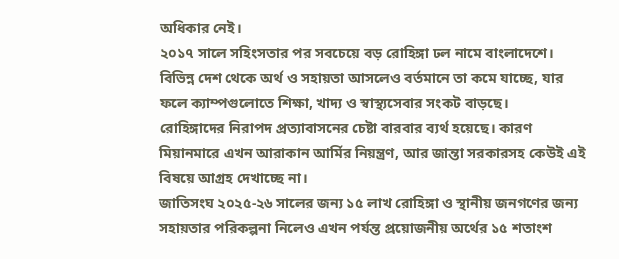অধিকার নেই।
২০১৭ সালে সহিংসতার পর সবচেয়ে বড় রোহিঙ্গা ঢল নামে বাংলাদেশে। বিভিন্ন দেশ থেকে অর্থ ও সহায়তা আসলেও বর্তমানে তা কমে যাচ্ছে, যার ফলে ক্যাম্পগুলোতে শিক্ষা, খাদ্য ও স্বাস্থ্যসেবার সংকট বাড়ছে।
রোহিঙ্গাদের নিরাপদ প্রত্যাবাসনের চেষ্টা বারবার ব্যর্থ হয়েছে। কারণ মিয়ানমারে এখন আরাকান আর্মির নিয়ন্ত্রণ, আর জান্তা সরকারসহ কেউই এই বিষয়ে আগ্রহ দেখাচ্ছে না।
জাতিসংঘ ২০২৫-২৬ সালের জন্য ১৫ লাখ রোহিঙ্গা ও স্থানীয় জনগণের জন্য সহায়তার পরিকল্পনা নিলেও এখন পর্যন্ত প্রয়োজনীয় অর্থের ১৫ শতাংশ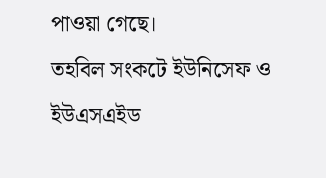পাওয়া গেছে।
তহবিল সংকটে ইউনিসেফ ও ইউএসএইড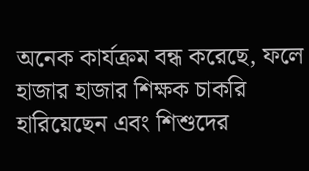অনেক কার্যক্রম বন্ধ করেছে, ফলে হাজার হাজার শিক্ষক চাকরি হারিয়েছেন এবং শিশুদের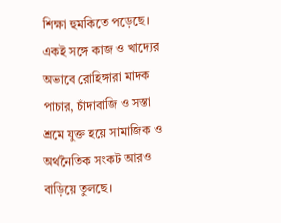শিক্ষা হুমকিতে পড়েছে।
একই সঙ্গে কাজ ও খাদ্যের অভাবে রোহিঙ্গারা মাদক পাচার, চাঁদাবাজি ও সস্তা শ্রমে যুক্ত হয়ে সামাজিক ও অর্থনৈতিক সংকট আরও বাড়িয়ে তুলছে।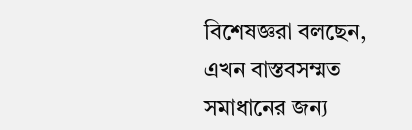বিশেষজ্ঞরা বলছেন, এখন বাস্তবসম্মত সমাধানের জন্য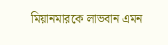মিয়ানমারকে লাভবান এমন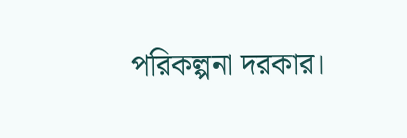পরিকল্পনা দরকার।